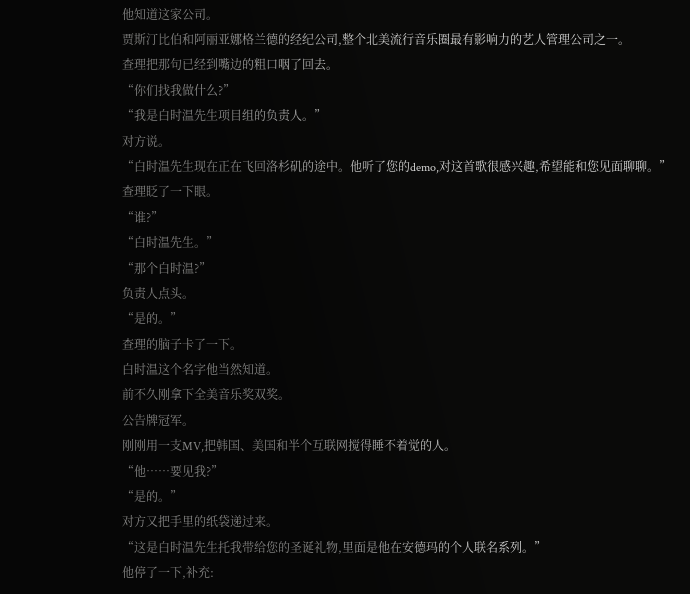他知道这家公司。
贾斯汀比伯和阿丽亚娜格兰德的经纪公司,整个北美流行音乐圈最有影响力的艺人管理公司之一。
查理把那句已经到嘴边的粗口咽了回去。
“你们找我做什么?”
“我是白时温先生项目组的负责人。”
对方说。
“白时温先生现在正在飞回洛杉矶的途中。他听了您的demo,对这首歌很感兴趣,希望能和您见面聊聊。”
查理眨了一下眼。
“谁?”
“白时温先生。”
“那个白时温?”
负责人点头。
“是的。”
查理的脑子卡了一下。
白时温这个名字他当然知道。
前不久刚拿下全美音乐奖双奖。
公告牌冠军。
刚刚用一支MV,把韩国、美国和半个互联网搅得睡不着觉的人。
“他……要见我?”
“是的。”
对方又把手里的纸袋递过来。
“这是白时温先生托我带给您的圣诞礼物,里面是他在安德玛的个人联名系列。”
他停了一下,补充: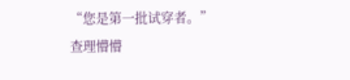“您是第一批试穿者。”
查理懵懵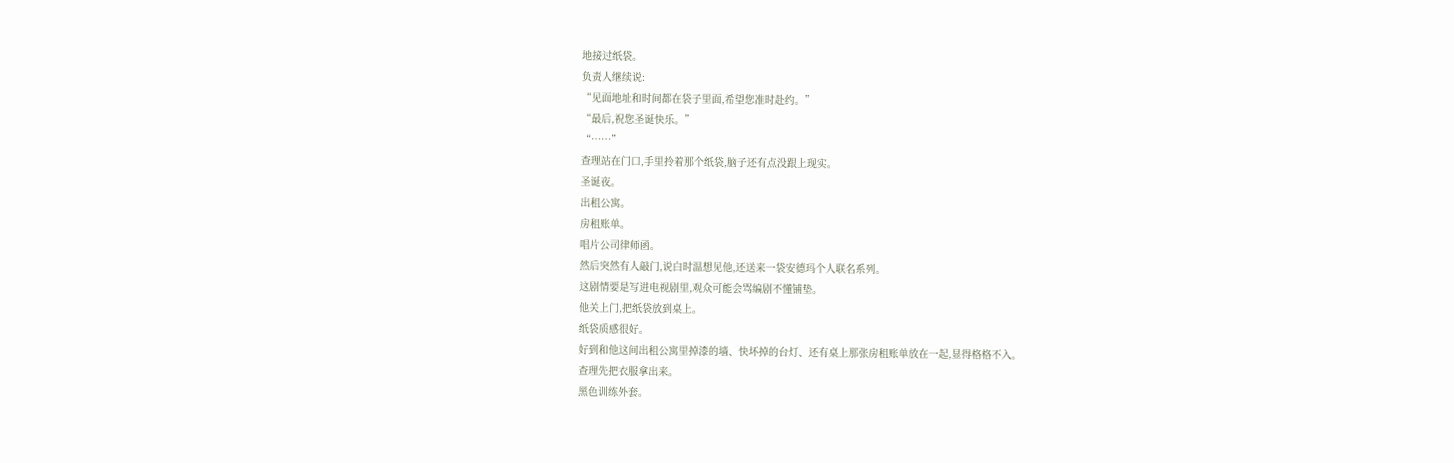地接过纸袋。
负责人继续说:
“见面地址和时间都在袋子里面,希望您准时赴约。”
“最后,祝您圣诞快乐。”
“……”
查理站在门口,手里拎着那个纸袋,脑子还有点没跟上现实。
圣诞夜。
出租公寓。
房租账单。
唱片公司律师函。
然后突然有人敲门,说白时温想见他,还送来一袋安德玛个人联名系列。
这剧情要是写进电视剧里,观众可能会骂编剧不懂铺垫。
他关上门,把纸袋放到桌上。
纸袋质感很好。
好到和他这间出租公寓里掉漆的墙、快坏掉的台灯、还有桌上那张房租账单放在一起,显得格格不入。
查理先把衣服拿出来。
黑色训练外套。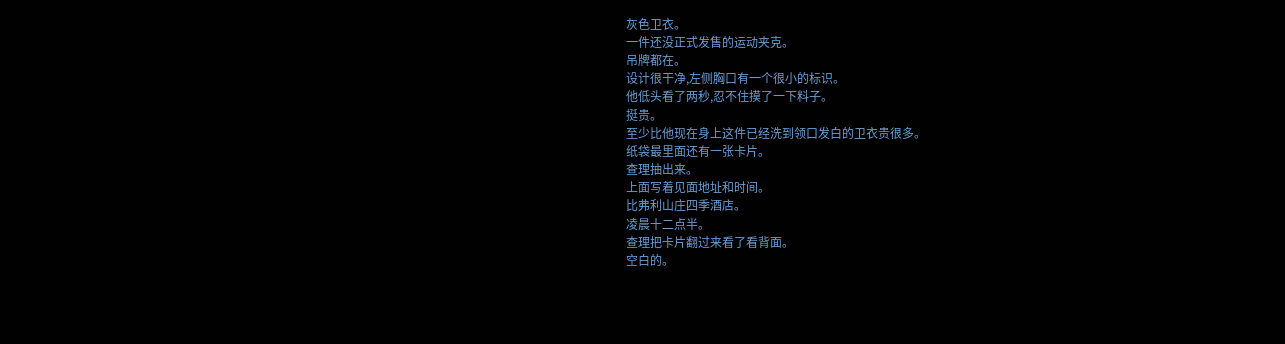灰色卫衣。
一件还没正式发售的运动夹克。
吊牌都在。
设计很干净,左侧胸口有一个很小的标识。
他低头看了两秒,忍不住摸了一下料子。
挺贵。
至少比他现在身上这件已经洗到领口发白的卫衣贵很多。
纸袋最里面还有一张卡片。
查理抽出来。
上面写着见面地址和时间。
比弗利山庄四季酒店。
凌晨十二点半。
查理把卡片翻过来看了看背面。
空白的。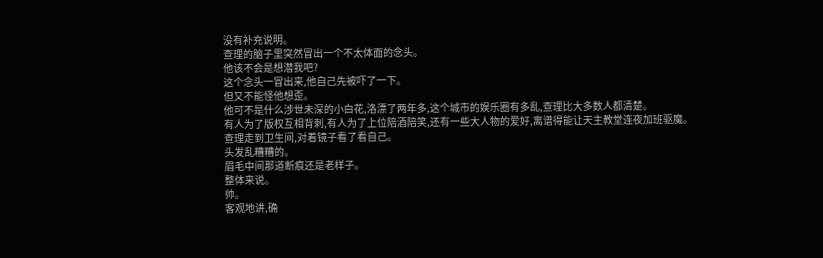没有补充说明。
查理的脑子里突然冒出一个不太体面的念头。
他该不会是想潜我吧?
这个念头一冒出来,他自己先被吓了一下。
但又不能怪他想歪。
他可不是什么涉世未深的小白花,洛漂了两年多,这个城市的娱乐圈有多乱,查理比大多数人都清楚。
有人为了版权互相背刺,有人为了上位陪酒陪笑,还有一些大人物的爱好,离谱得能让天主教堂连夜加班驱魔。
查理走到卫生间,对着镜子看了看自己。
头发乱糟糟的。
眉毛中间那道断痕还是老样子。
整体来说。
帅。
客观地讲,确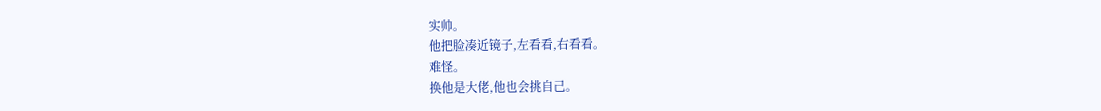实帅。
他把脸凑近镜子,左看看,右看看。
难怪。
换他是大佬,他也会挑自己。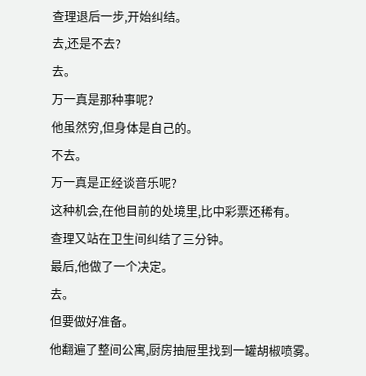查理退后一步,开始纠结。
去,还是不去?
去。
万一真是那种事呢?
他虽然穷,但身体是自己的。
不去。
万一真是正经谈音乐呢?
这种机会,在他目前的处境里,比中彩票还稀有。
查理又站在卫生间纠结了三分钟。
最后,他做了一个决定。
去。
但要做好准备。
他翻遍了整间公寓,厨房抽屉里找到一罐胡椒喷雾。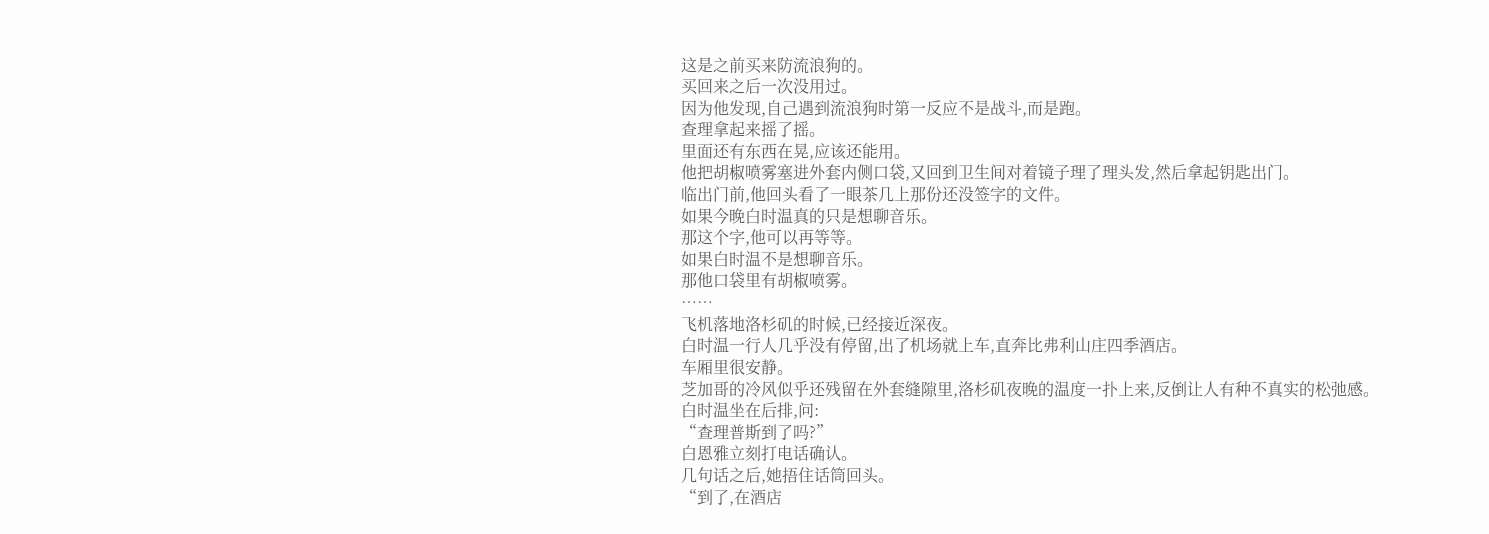这是之前买来防流浪狗的。
买回来之后一次没用过。
因为他发现,自己遇到流浪狗时第一反应不是战斗,而是跑。
查理拿起来摇了摇。
里面还有东西在晃,应该还能用。
他把胡椒喷雾塞进外套内侧口袋,又回到卫生间对着镜子理了理头发,然后拿起钥匙出门。
临出门前,他回头看了一眼茶几上那份还没签字的文件。
如果今晚白时温真的只是想聊音乐。
那这个字,他可以再等等。
如果白时温不是想聊音乐。
那他口袋里有胡椒喷雾。
……
飞机落地洛杉矶的时候,已经接近深夜。
白时温一行人几乎没有停留,出了机场就上车,直奔比弗利山庄四季酒店。
车厢里很安静。
芝加哥的冷风似乎还残留在外套缝隙里,洛杉矶夜晚的温度一扑上来,反倒让人有种不真实的松弛感。
白时温坐在后排,问:
“查理普斯到了吗?”
白恩雅立刻打电话确认。
几句话之后,她捂住话筒回头。
“到了,在酒店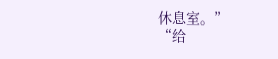休息室。”
“给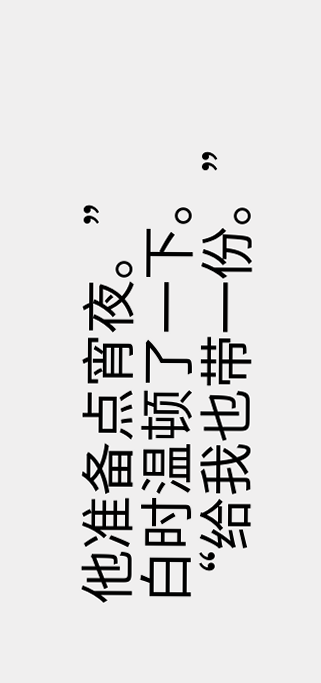他准备点宵夜。”
白时温顿了一下。
“给我也带一份。”